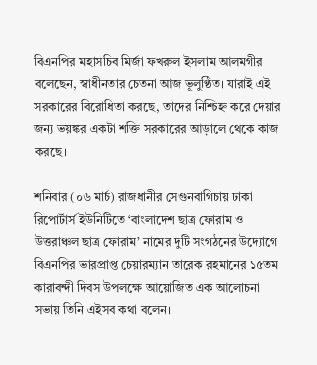বিএনপির মহাসচিব মির্জা ফখরুল ইসলাম আলমগীর বলেছেন, স্বাধীনতার চেতনা আজ ভূলুণ্ঠিত। যারাই এই সরকারের বিরোধিতা করছে, তাদের নিশ্চিহ্ন করে দেয়ার জন্য ভয়ঙ্কর একটা শক্তি সরকারের আড়ালে থেকে কাজ করছে।

শনিবার (০৬ মার্চ) রাজধানীর সেগুনবাগিচায় ঢাকা রিপোর্টার্স ইউনিটিতে ‘বাংলাদেশ ছাত্র ফোরাম ও উত্তরাঞ্চল ছাত্র ফোরাম’ নামের দুটি সংগঠনের উদ্যোগে বিএনপির ভারপ্রাপ্ত চেয়ারম্যান তারেক রহমানের ১৫তম কারাবন্দী দিবস উপলক্ষে আয়োজিত এক আলোচনা সভায় তিনি এইসব কথা বলেন।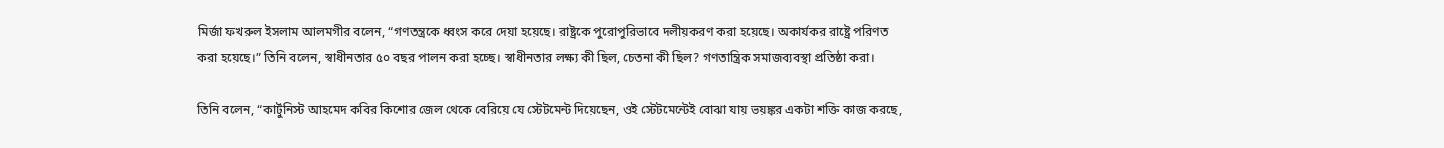মির্জা ফখরুল ইসলাম আলমগীর বলেন, “গণতন্ত্রকে ধ্বংস করে দেয়া হয়েছে। রাষ্ট্রকে পুরোপুরিভাবে দলীয়করণ করা হয়েছে। অকার্যকর রাষ্ট্রে পরিণত করা হয়েছে।” তিনি বলেন, স্বাধীনতার ৫০ বছর পালন করা হচ্ছে। স্বাধীনতার লক্ষ্য কী ছিল, চেতনা কী ছিল? গণতান্ত্রিক সমাজব্যবস্থা প্রতিষ্ঠা করা।

তিনি বলেন, “কার্টুনিস্ট আহমেদ কবির কিশোর জেল থেকে বেরিয়ে যে স্টেটমেন্ট দিয়েছেন, ওই স্টেটমেন্টেই বোঝা যায় ভয়ঙ্কর একটা শক্তি কাজ করছে,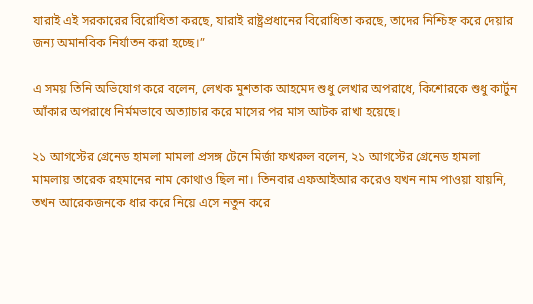যারাই এই সরকারের বিরোধিতা করছে, যারাই রাষ্ট্রপ্রধানের বিরোধিতা করছে, তাদের নিশ্চিহ্ন করে দেয়ার জন্য অমানবিক নির্যাতন করা হচ্ছে।”

এ সময় তিনি অভিযোগ করে বলেন, লেখক মুশতাক আহমেদ শুধু লেখার অপরাধে, কিশোরকে শুধু কার্টুন আঁকার অপরাধে নির্মমভাবে অত্যাচার করে মাসের পর মাস আটক রাখা হয়েছে।

২১ আগস্টের গ্রেনেড হামলা মামলা প্রসঙ্গ টেনে মির্জা ফখরুল বলেন, ২১ আগস্টের গ্রেনেড হামলা মামলায় তারেক রহমানের নাম কোথাও ছিল না। তিনবার এফআইআর করেও যখন নাম পাওয়া যায়নি, তখন আরেকজনকে ধার করে নিয়ে এসে নতুন করে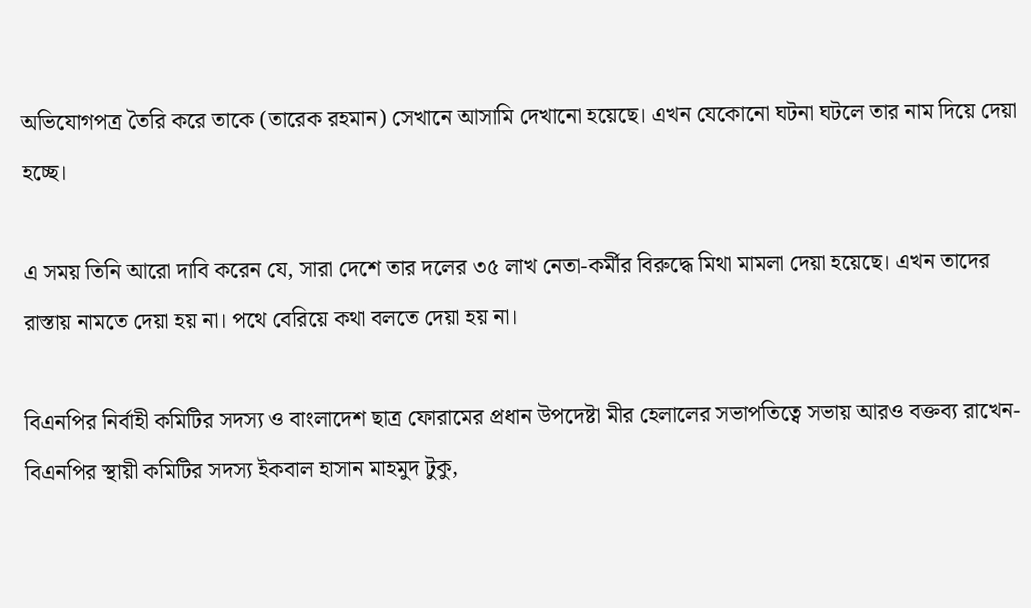অভিযোগপত্র তৈরি করে তাকে (তারেক রহমান) সেখানে আসামি দেখানো হয়েছে। এখন যেকোনো ঘটনা ঘটলে তার নাম দিয়ে দেয়া হচ্ছে।

এ সময় তিনি আরো দাবি করেন যে, সারা দেশে তার দলের ৩৫ লাখ নেতা-কর্মীর বিরুদ্ধে মিথা মামলা দেয়া হয়েছে। এখন তাদের রাস্তায় নামতে দেয়া হয় না। পথে বেরিয়ে কথা বলতে দেয়া হয় না।

বিএনপির নির্বাহী কমিটির সদস্য ও বাংলাদেশ ছাত্র ফোরামের প্রধান উপদেষ্টা মীর হেলালের সভাপতিত্বে সভায় আরও বক্তব্য রাখেন- বিএনপির স্থায়ী কমিটির সদস্য ইকবাল হাসান মাহমুদ টুকু,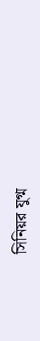সিনিয়র যুগ্ম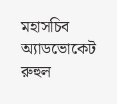মহাসচিব অ্যাডভোকেট রুহুল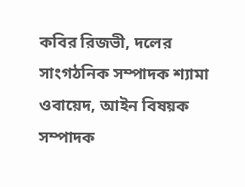কবির রিজভী, দলের সাংগঠনিক সম্পাদক শ্যামা ওবায়েদ, আইন বিষয়ক সম্পাদক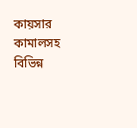কায়সার কামালসহ বিভিন্ন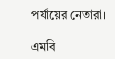পর্যায়ের নেতারা।

এমবি